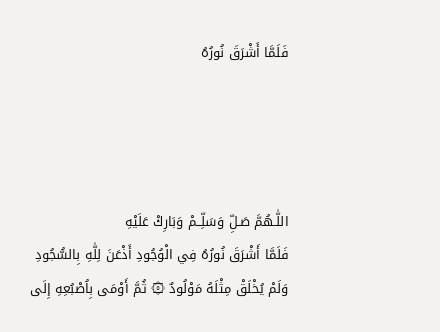فَلَمَّا أَشْرَقَ نُورُهُ




اللّٰـهُمَّ صَـلِّ وَسَلِّــمْ وَبَارِكْ عَلَيْهِ
فَلَمَّا أَشْرَقَ نُورُهُ فِي الْوُجُودِ أَذْعَنَ لِلّٰهِ بِالسُّجُودِ وَلَمْ يُخْلَقْ مِثْلَهُ مَوْلُودٌ ۞ ثُمَّ أَوْمَى بِاُصْبُعِهِ إِلَى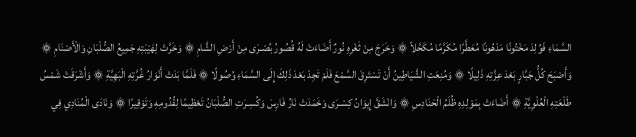السَّمَاءِ فَوُلِدَ مَخْتُونًا مَدْهُونًا مُعَطَّرًا مُكَرَّمًا مُكَحَّلاً ۞ وَخَرَجَ مِنْ ثَغْرِهِ نُورٌ أَضَاءَتْ لَهُ قُصُورُ بُصْـرَى مِنْ أَرْضِ الشَّامِ ۞ وَخَرَّتْ لِهَيْبَتِهِ جَمِيعُ الصُّلْبَانِ وَالْأَصْنَامِ ۞ وَأَصْبَحَ كُلُّ جَبَّارٍ بَعْدَ عِزَّتِهِ ذَلِيلًا ۞ وَمُنِعَتِ الشَّيَاطِينُ أَنْ تَسْتَرِقَ السَّمْعَ فَلَمْ تَجِدْ بَعْدَ ذَلِكَ إِلَى السَّمَاءِ وُصُولًا ۞ فَلَمَّا بَدَتْ أَنْوَارُ غُرَّتِهِ الْبَهِيَّةِ ۞ وَأَشْرَقَتْ شَمْسُ طَلْعَتِهِ الْعُلْوِيَّةِ ۞ أَضَاءَتْ بِمَوْلِدِهِ ظُلَمُ الْحَنَادِسِ ۞ وَانْشَقَّ إِيوَانُ كِسْـرَى وَخَمَدَتْ نَارُ فَارِسَ وَكُسِـرَتِ الصُّلْبَانُ تَعْظِيمًا لِقُدُومِهِ وَتَوْقِيرًا ۞ وَنَادَى الْمُنَادِي فِي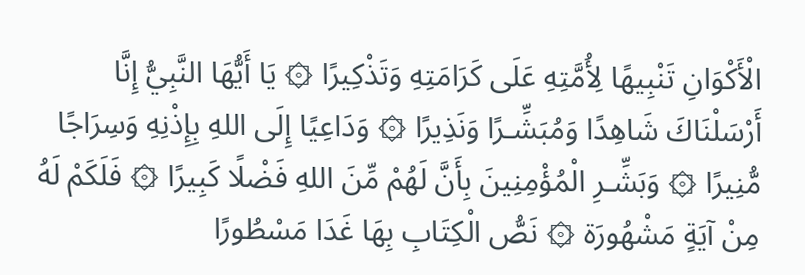الْأَكْوَانِ تَنْبِيهًا لِأُمَّتِهِ عَلَى كَرَامَتِهِ وَتَذْكِيرًا ۞ يَا أَيُّهَا النَّبِيُّ إِنَّا أَرْسَلْنَاكَ شَاهِدًا وَمُبَشِّـرًا وَنَذِيرًا ۞ وَدَاعِيًا إِلَى اللهِ بِإِذْنِهِ وَسِرَاجًا مُّنِيرًا ۞ وَبَشِّـرِ الْمُؤْمِنِينَ بِأَنَّ لَهُمْ مِّنَ اللهِ فَضْلًا كَبِيرًا ۞ فَلَكَمْ لَهُ مِنْ آيَةٍ مَشْهُورَة ۞ نَصُّ الْكِتَابِ بِهَا غَدَا مَسْطُورًا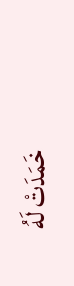خَمَدَتْ لَهُ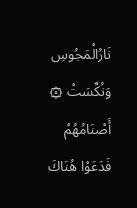نَارُالْمَجُوسِ وَنُكِّسَتْ ۞ أَصْنَامُهُمْ فَدَعَوْا هُنَاكَ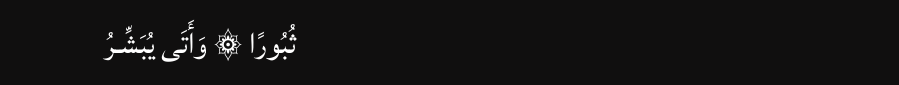ثُبُورًا ۞ وَأَتَى يُبَشِّـرُ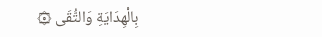بِالْهِدَايَةِ وَالتُّقَى ۞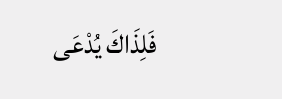فَلِذَاكَ يُدْعَى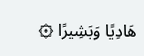هَادِيًا وَبَشِيرًا ۞